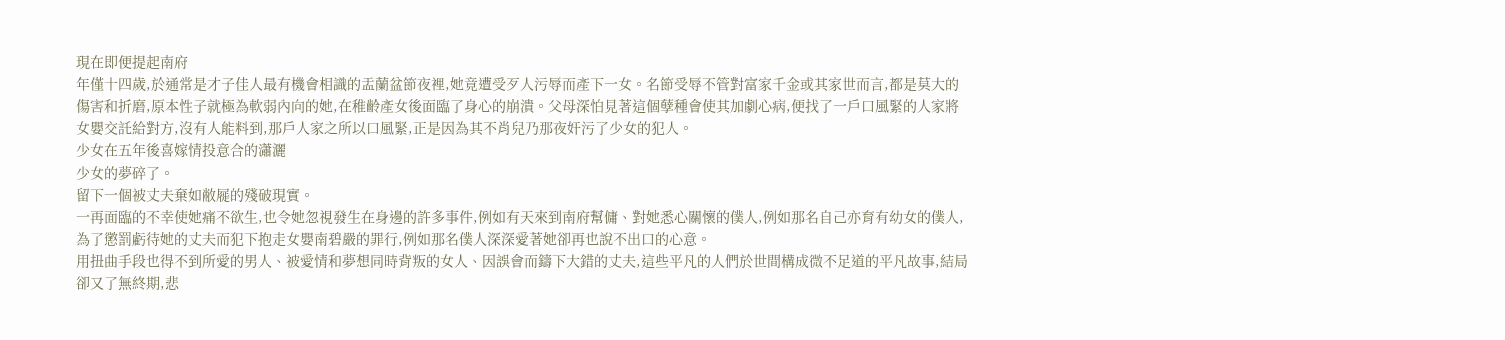現在即便提起南府
年僅十四歲,於通常是才子佳人最有機會相識的盂蘭盆節夜裡,她竟遭受歹人污辱而產下一女。名節受辱不管對富家千金或其家世而言,都是莫大的傷害和折磨,原本性子就極為軟弱內向的她,在稚齡產女後面臨了身心的崩潰。父母深怕見著這個孽種會使其加劇心病,便找了一戶口風緊的人家將女嬰交託給對方,沒有人能料到,那戶人家之所以口風緊,正是因為其不肖兒乃那夜奸污了少女的犯人。
少女在五年後喜嫁情投意合的瀟灑
少女的夢碎了。
留下一個被丈夫棄如敝屣的殘破現實。
一再面臨的不幸使她痛不欲生,也令她忽視發生在身邊的許多事件,例如有天來到南府幫傭、對她悉心關懷的僕人,例如那名自己亦育有幼女的僕人,為了懲罰虧待她的丈夫而犯下抱走女嬰南碧嚴的罪行,例如那名僕人深深愛著她卻再也說不出口的心意。
用扭曲手段也得不到所愛的男人、被愛情和夢想同時背叛的女人、因誤會而鑄下大錯的丈夫,這些平凡的人們於世間構成微不足道的平凡故事,結局卻又了無終期,悲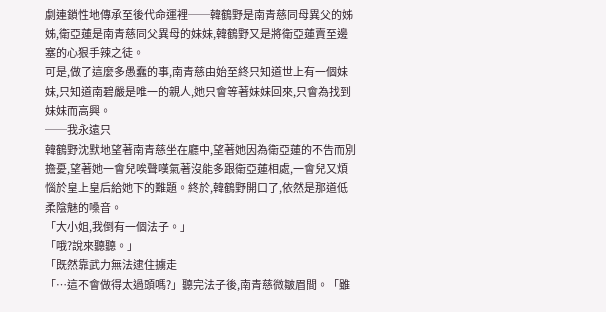劇連鎖性地傳承至後代命運裡──韓鶴野是南青慈同母異父的姊姊,衛亞蓮是南青慈同父異母的妹妹,韓鶴野又是將衛亞蓮賣至邊塞的心狠手辣之徒。
可是,做了這麼多愚蠢的事,南青慈由始至終只知道世上有一個妹妹,只知道南碧嚴是唯一的親人,她只會等著妹妹回來,只會為找到妹妹而高興。
──我永遠只
韓鶴野沈默地望著南青慈坐在廳中,望著她因為衛亞蓮的不告而別擔憂,望著她一會兒唉聲嘆氣著沒能多跟衛亞蓮相處,一會兒又煩惱於皇上皇后給她下的難題。終於,韓鶴野開口了,依然是那道低柔陰魅的嗓音。
「大小姐,我倒有一個法子。」
「哦?說來聽聽。」
「既然靠武力無法逮住擄走
「…這不會做得太過頭嗎?」聽完法子後,南青慈微皺眉間。「雖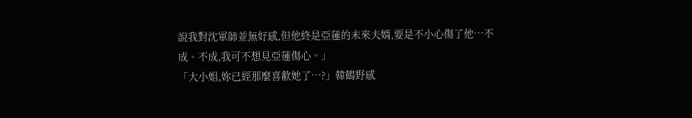說我對沈軍師並無好感,但他終是亞蓮的未來夫婿,要是不小心傷了他…不成、不成,我可不想見亞蓮傷心。」
「大小姐,妳已經那麼喜歡她了…?」韓鶴野感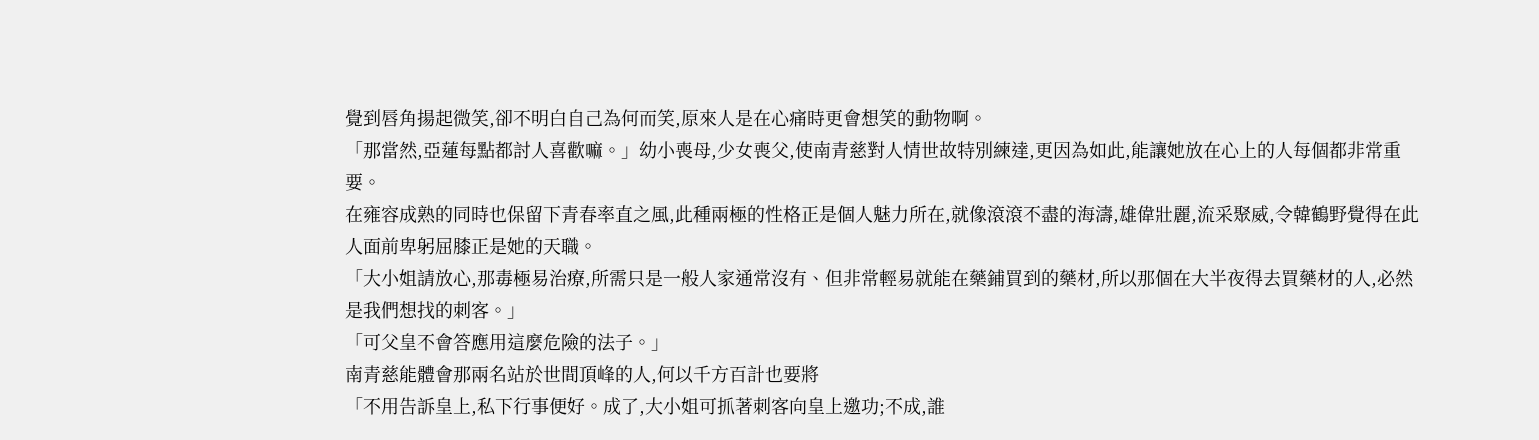覺到唇角揚起微笑,卻不明白自己為何而笑,原來人是在心痛時更會想笑的動物啊。
「那當然,亞蓮每點都討人喜歡嘛。」幼小喪母,少女喪父,使南青慈對人情世故特別練達,更因為如此,能讓她放在心上的人每個都非常重要。
在雍容成熟的同時也保留下青春率直之風,此種兩極的性格正是個人魅力所在,就像滾滾不盡的海濤,雄偉壯麗,流采聚威,令韓鶴野覺得在此人面前卑躬屈膝正是她的天職。
「大小姐請放心,那毒極易治療,所需只是一般人家通常沒有、但非常輕易就能在藥鋪買到的藥材,所以那個在大半夜得去買藥材的人,必然是我們想找的刺客。」
「可父皇不會答應用這麼危險的法子。」
南青慈能體會那兩名站於世間頂峰的人,何以千方百計也要將
「不用告訴皇上,私下行事便好。成了,大小姐可抓著刺客向皇上邀功;不成,誰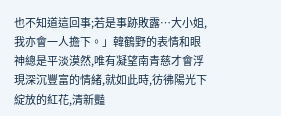也不知道這回事;若是事跡敗露…大小姐,我亦會一人擔下。」韓鶴野的表情和眼神總是平淡漠然,唯有凝望南青慈才會浮現深沉豐富的情緒,就如此時,彷彿陽光下綻放的紅花,清新豔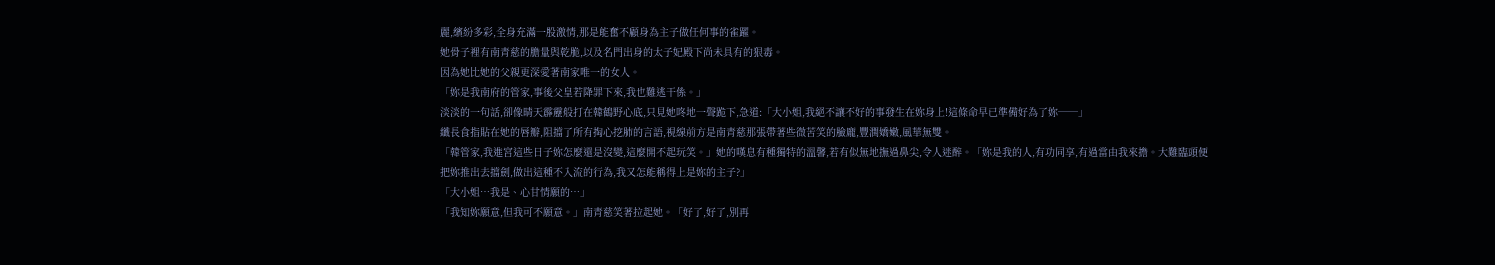麗,繽紛多彩,全身充滿一股激情,那是能奮不顧身為主子做任何事的雀躍。
她骨子裡有南青慈的膽量與乾脆,以及名門出身的太子妃殿下尚未具有的狠毒。
因為她比她的父親更深愛著南家唯一的女人。
「妳是我南府的管家,事後父皇若降罪下來,我也難逃干係。」
淡淡的一句話,卻像晴天霹靂般打在韓鶴野心底,只見她咚地一聲跪下,急道:「大小姐,我絕不讓不好的事發生在妳身上!這條命早已準備好為了妳──」
纖長食指貼在她的唇瓣,阻擋了所有掏心挖肺的言語,視線前方是南青慈那張帶著些微苦笑的臉龐,豐潤嬌嫩,風華無雙。
「韓管家,我進宮這些日子妳怎麼還是沒變,這麼開不起玩笑。」她的嘆息有種獨特的溫馨,若有似無地撫過鼻尖,令人迷醉。「妳是我的人,有功同享,有過當由我來擔。大難臨頭便把妳推出去擋劍,做出這種不入流的行為,我又怎能稱得上是妳的主子?」
「大小姐…我是、心甘情願的…」
「我知妳願意,但我可不願意。」南青慈笑著拉起她。「好了,好了,別再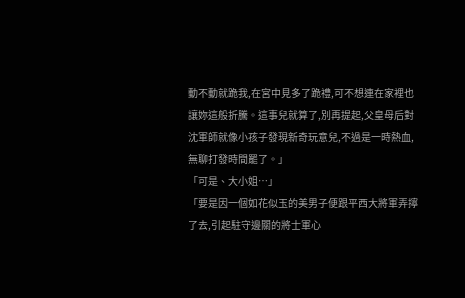動不動就跪我,在宮中見多了跪禮,可不想連在家裡也讓妳這般折騰。這事兒就算了,別再提起,父皇母后對沈軍師就像小孩子發現新奇玩意兒,不過是一時熱血,無聊打發時間罷了。」
「可是、大小姐…」
「要是因一個如花似玉的美男子便跟平西大將軍弄擰了去,引起駐守邊關的將士軍心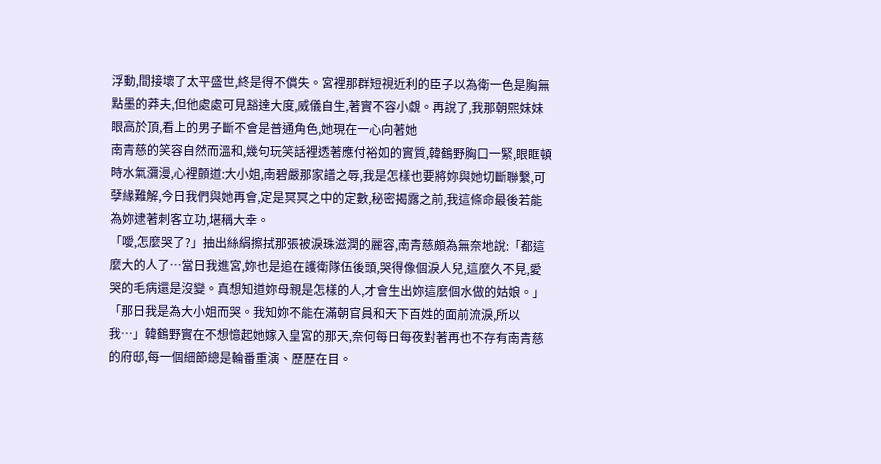浮動,間接壞了太平盛世,終是得不償失。宮裡那群短視近利的臣子以為衛一色是胸無點墨的莽夫,但他處處可見豁達大度,威儀自生,著實不容小覷。再說了,我那朝熙妹妹眼高於頂,看上的男子斷不會是普通角色,她現在一心向著她
南青慈的笑容自然而溫和,幾句玩笑話裡透著應付裕如的實質,韓鶴野胸口一緊,眼眶頓時水氣瀰漫,心裡顫道:大小姐,南碧嚴那家譜之辱,我是怎樣也要將妳與她切斷聯繫,可孽緣難解,今日我們與她再會,定是冥冥之中的定數,秘密揭露之前,我這條命最後若能為妳逮著刺客立功,堪稱大幸。
「噯,怎麼哭了?」抽出絲絹擦拭那張被淚珠滋潤的麗容,南青慈頗為無奈地說:「都這麼大的人了…當日我進宮,妳也是追在護衛隊伍後頭,哭得像個淚人兒,這麼久不見,愛哭的毛病還是沒變。真想知道妳母親是怎樣的人,才會生出妳這麼個水做的姑娘。」
「那日我是為大小姐而哭。我知妳不能在滿朝官員和天下百姓的面前流淚,所以我…」韓鶴野實在不想憶起她嫁入皇宮的那天,奈何每日每夜對著再也不存有南青慈的府邸,每一個細節總是輪番重演、歷歷在目。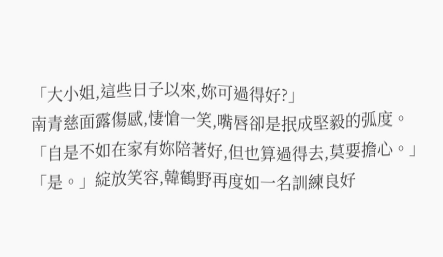「大小姐,這些日子以來,妳可過得好?」
南青慈面露傷感,悽愴一笑,嘴唇卻是抿成堅毅的弧度。「自是不如在家有妳陪著好,但也算過得去,莫要擔心。」
「是。」綻放笑容,韓鶴野再度如一名訓練良好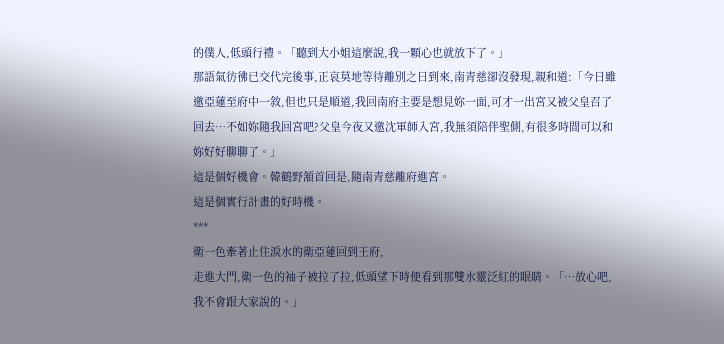的僕人,低頭行禮。「聽到大小姐這麼說,我一顆心也就放下了。」
那語氣彷彿已交代完後事,正哀莫地等待離別之日到來,南青慈卻沒發現,親和道:「今日雖邀亞蓮至府中一敘,但也只是順道,我回南府主要是想見妳一面,可才一出宮又被父皇召了回去…不如妳隨我回宮吧?父皇今夜又邀沈軍師入宮,我無須陪伴聖側,有很多時間可以和妳好好聊聊了。」
這是個好機會。韓鶴野頷首回是,隨南青慈離府進宮。
這是個實行計畫的好時機。
***
衛一色牽著止住淚水的衛亞蓮回到王府,
走進大門,衛一色的袖子被拉了拉,低頭望下時便看到那雙水靈泛紅的眼睛。「…放心吧,我不會跟大家說的。」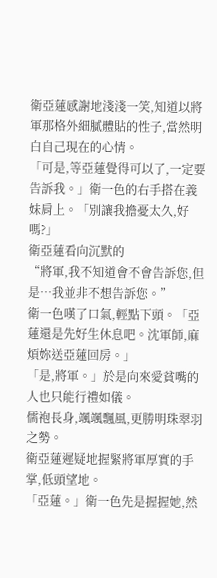衛亞蓮感謝地淺淺一笑,知道以將軍那格外細膩體貼的性子,當然明白自己現在的心情。
「可是,等亞蓮覺得可以了,一定要告訴我。」衛一色的右手搭在義妹肩上。「別讓我擔憂太久,好嗎?」
衛亞蓮看向沉默的
“將軍,我不知道會不會告訴您,但是…我並非不想告訴您。”
衛一色嘆了口氣,輕點下頭。「亞蓮還是先好生休息吧。沈軍師,麻煩妳送亞蓮回房。」
「是,將軍。」於是向來愛貧嘴的人也只能行禮如儀。
儒袍長身,颯颯飄風,更勝明珠翠羽之勢。
衛亞蓮遲疑地握緊將軍厚實的手掌,低頭望地。
「亞蓮。」衛一色先是握握她,然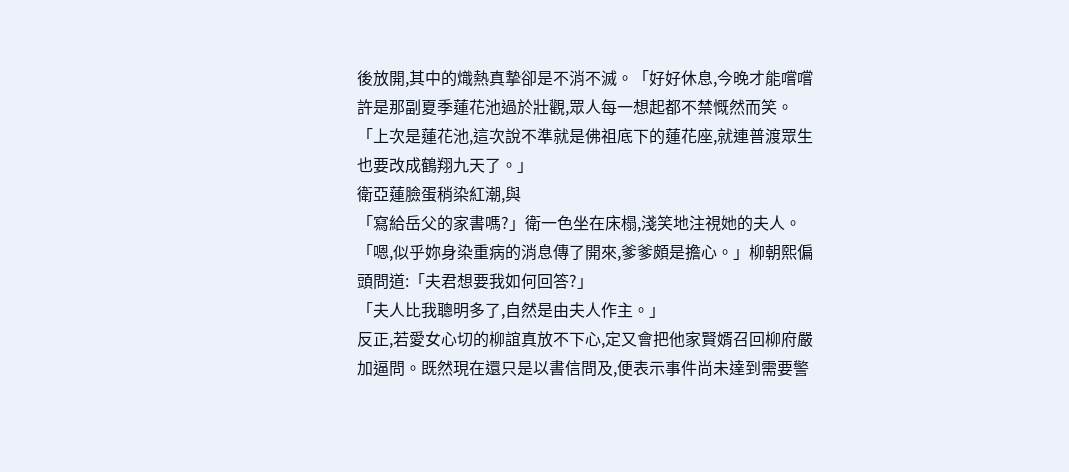後放開,其中的熾熱真摯卻是不消不滅。「好好休息,今晚才能嚐嚐
許是那副夏季蓮花池過於壯觀,眾人每一想起都不禁慨然而笑。
「上次是蓮花池,這次說不準就是佛祖底下的蓮花座,就連普渡眾生也要改成鶴翔九天了。」
衛亞蓮臉蛋稍染紅潮,與
「寫給岳父的家書嗎?」衛一色坐在床榻,淺笑地注視她的夫人。
「嗯,似乎妳身染重病的消息傳了開來,爹爹頗是擔心。」柳朝熙偏頭問道:「夫君想要我如何回答?」
「夫人比我聰明多了,自然是由夫人作主。」
反正,若愛女心切的柳誼真放不下心,定又會把他家賢婿召回柳府嚴加逼問。既然現在還只是以書信問及,便表示事件尚未達到需要警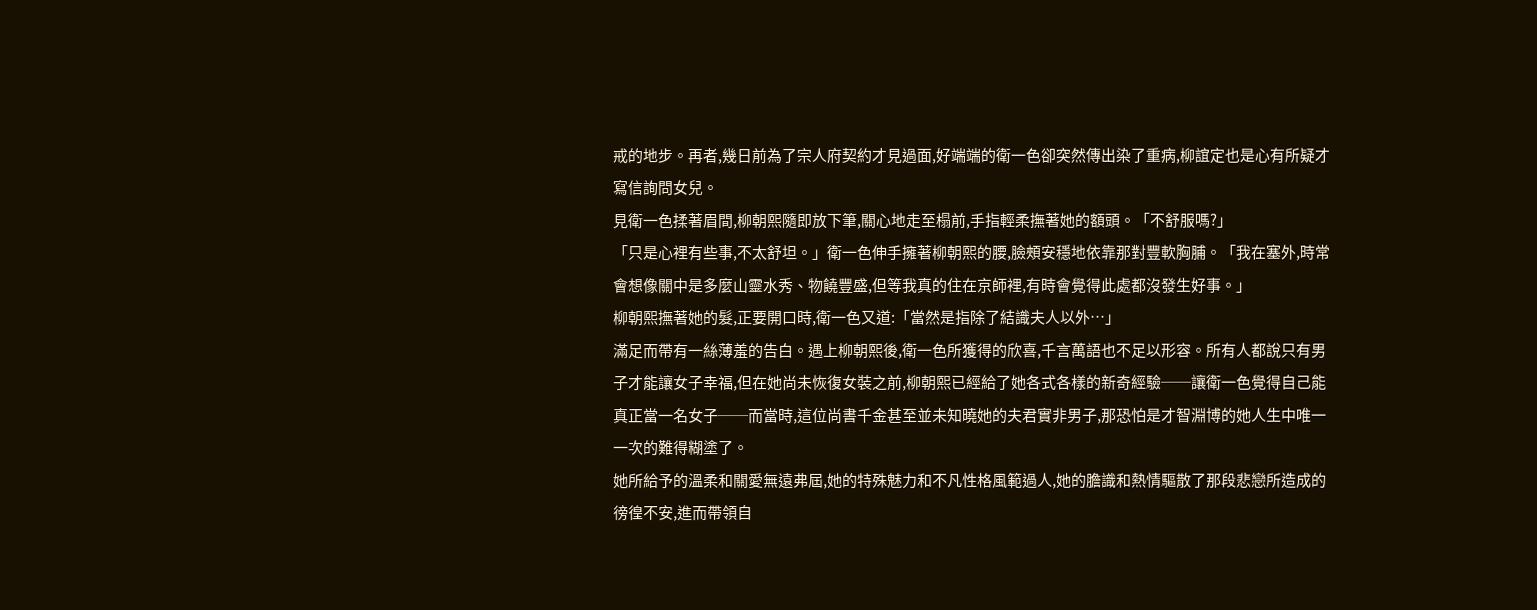戒的地步。再者,幾日前為了宗人府契約才見過面,好端端的衛一色卻突然傳出染了重病,柳誼定也是心有所疑才寫信詢問女兒。
見衛一色揉著眉間,柳朝熙隨即放下筆,關心地走至榻前,手指輕柔撫著她的額頭。「不舒服嗎?」
「只是心裡有些事,不太舒坦。」衛一色伸手擁著柳朝熙的腰,臉頰安穩地依靠那對豐軟胸脯。「我在塞外,時常會想像關中是多麼山靈水秀、物饒豐盛,但等我真的住在京師裡,有時會覺得此處都沒發生好事。」
柳朝熙撫著她的髮,正要開口時,衛一色又道:「當然是指除了結識夫人以外…」
滿足而帶有一絲薄羞的告白。遇上柳朝熙後,衛一色所獲得的欣喜,千言萬語也不足以形容。所有人都說只有男子才能讓女子幸福,但在她尚未恢復女裝之前,柳朝熙已經給了她各式各樣的新奇經驗──讓衛一色覺得自己能真正當一名女子──而當時,這位尚書千金甚至並未知曉她的夫君實非男子,那恐怕是才智淵博的她人生中唯一一次的難得糊塗了。
她所給予的溫柔和關愛無遠弗屆,她的特殊魅力和不凡性格風範過人,她的膽識和熱情驅散了那段悲戀所造成的徬徨不安,進而帶領自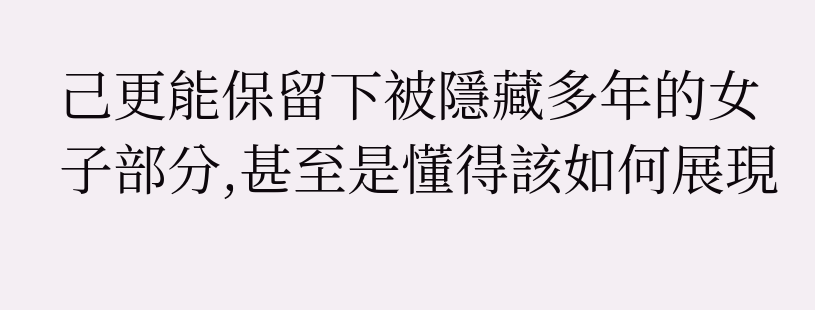己更能保留下被隱藏多年的女子部分,甚至是懂得該如何展現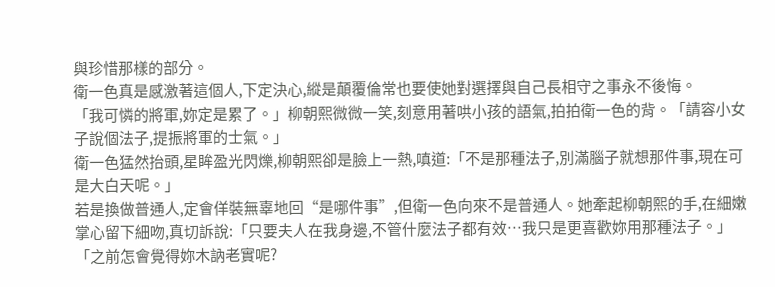與珍惜那樣的部分。
衛一色真是感激著這個人,下定決心,縱是顛覆倫常也要使她對選擇與自己長相守之事永不後悔。
「我可憐的將軍,妳定是累了。」柳朝熙微微一笑,刻意用著哄小孩的語氣,拍拍衛一色的背。「請容小女子說個法子,提振將軍的士氣。」
衛一色猛然抬頭,星眸盈光閃爍,柳朝熙卻是臉上一熱,嗔道:「不是那種法子,別滿腦子就想那件事,現在可是大白天呢。」
若是換做普通人,定會佯裝無辜地回“是哪件事”,但衛一色向來不是普通人。她牽起柳朝熙的手,在細嫩掌心留下細吻,真切訴說:「只要夫人在我身邊,不管什麼法子都有效…我只是更喜歡妳用那種法子。」
「之前怎會覺得妳木訥老實呢?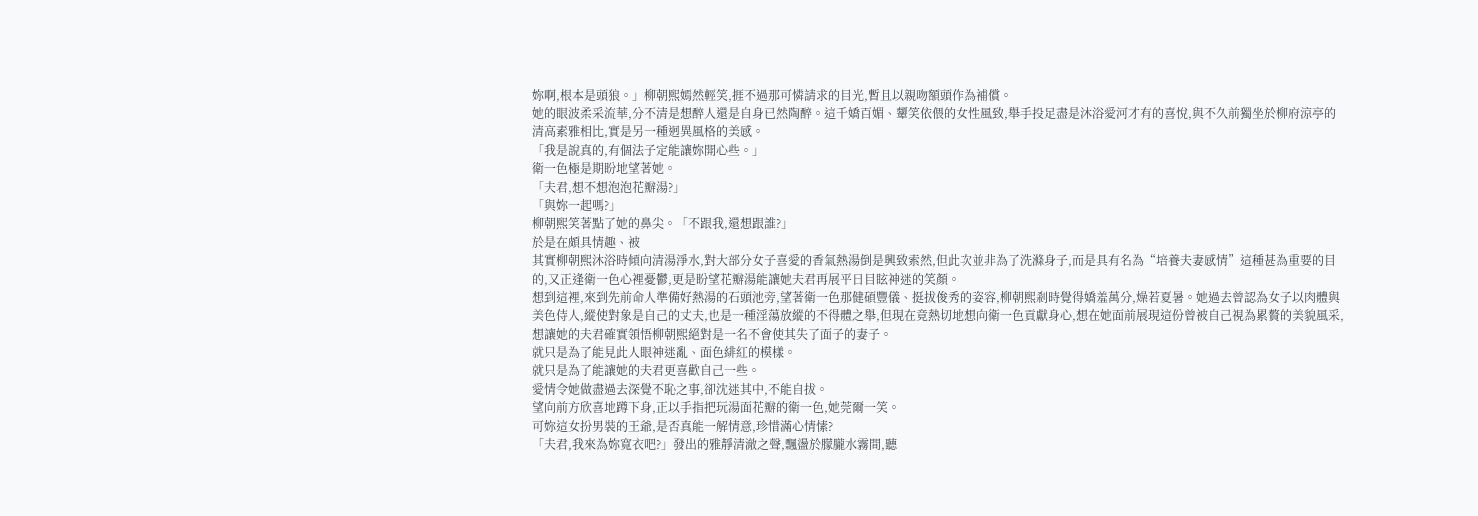妳啊,根本是頭狼。」柳朝熙嫣然輕笑,捱不過那可憐請求的目光,暫且以親吻額頭作為補償。
她的眼波柔采流華,分不清是想醉人還是自身已然陶醉。這千嬌百媚、顰笑依偎的女性風致,舉手投足盡是沐浴愛河才有的喜悅,與不久前獨坐於柳府涼亭的清高素雅相比,實是另一種迥異風格的美感。
「我是說真的,有個法子定能讓妳開心些。」
衛一色極是期盼地望著她。
「夫君,想不想泡泡花瓣湯?」
「與妳一起嗎?」
柳朝熙笑著點了她的鼻尖。「不跟我,還想跟誰?」
於是在頗具情趣、被
其實柳朝熙沐浴時傾向清湯淨水,對大部分女子喜愛的香氣熱湯倒是興致索然,但此次並非為了洗滌身子,而是具有名為“培養夫妻感情”這種甚為重要的目的,又正逢衛一色心裡憂鬱,更是盼望花瓣湯能讓她夫君再展平日目眩神迷的笑顏。
想到這裡,來到先前命人準備好熱湯的石頭池旁,望著衛一色那健碩豐儀、挺拔俊秀的姿容,柳朝熙剎時覺得嬌羞萬分,燥若夏暑。她過去曾認為女子以肉體與美色侍人,縱使對象是自己的丈夫,也是一種淫蕩放縱的不得體之舉,但現在竟熱切地想向衛一色貢獻身心,想在她面前展現這份曾被自己視為累贅的美貌風采,想讓她的夫君確實領悟柳朝熙絕對是一名不會使其失了面子的妻子。
就只是為了能見此人眼神迷亂、面色緋紅的模樣。
就只是為了能讓她的夫君更喜歡自己一些。
愛情令她做盡過去深覺不恥之事,卻沈迷其中,不能自拔。
望向前方欣喜地蹲下身,正以手指把玩湯面花瓣的衛一色,她莞爾一笑。
可妳這女扮男裝的王爺,是否真能一解情意,珍惜滿心情愫?
「夫君,我來為妳寬衣吧?」發出的雅靜清澈之聲,飄盪於朦朧水霧間,聽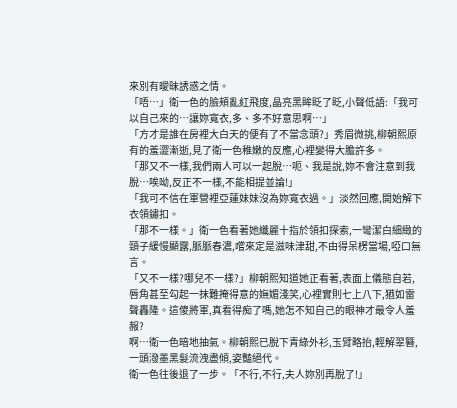來別有曖昧誘惑之情。
「唔…」衛一色的臉頰亂紅飛度,晶亮黑眸眨了眨,小聲低語:「我可以自己來的…讓妳寬衣,多、多不好意思啊…」
「方才是誰在房裡大白天的便有了不當念頭?」秀眉微挑,柳朝熙原有的羞澀漸逝,見了衛一色稚嫩的反應,心裡變得大膽許多。
「那又不一樣,我們兩人可以一起脫…呃、我是說,妳不會注意到我脫…唉呦,反正不一樣,不能相提並論!」
「我可不信在軍營裡亞蓮妹妹沒為妳寬衣過。」淡然回應,開始解下衣領鏽扣。
「那不一樣。」衛一色看著她纖麗十指於領扣探索,一彎潔白細緻的頸子緩慢顯露,脈脈春濃,嚐來定是滋味津甜,不由得呆楞當場,啞口無言。
「又不一樣?哪兒不一樣?」柳朝熙知道她正看著,表面上儀態自若,唇角甚至勾起一抹難掩得意的嫵媚淺笑,心裡實則七上八下,猶如雷聲轟隆。這傻將軍,真看得痴了嗎,她怎不知自己的眼神才最令人羞赧?
啊…衛一色暗地抽氣。柳朝熙已脫下青綠外衫,玉臂略抬,輕解翠簪,一頭潑墨黑髮流洩盡傾,姿豔絕代。
衛一色往後退了一步。「不行,不行,夫人妳別再脫了!」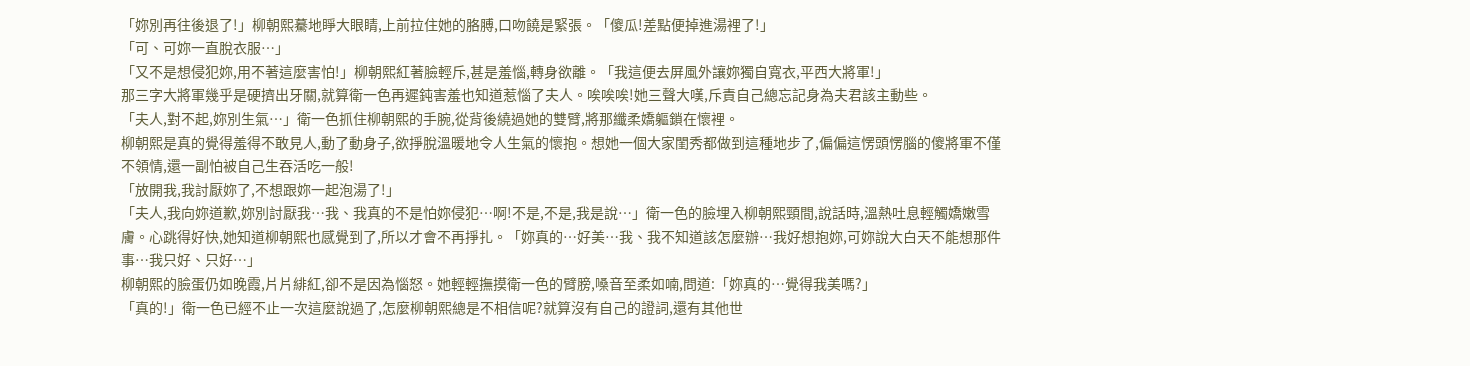「妳別再往後退了!」柳朝熙驀地睜大眼睛,上前拉住她的胳膊,口吻饒是緊張。「傻瓜!差點便掉進湯裡了!」
「可、可妳一直脫衣服…」
「又不是想侵犯妳,用不著這麼害怕!」柳朝熙紅著臉輕斥,甚是羞惱,轉身欲離。「我這便去屏風外讓妳獨自寬衣,平西大將軍!」
那三字大將軍幾乎是硬擠出牙關,就算衛一色再遲鈍害羞也知道惹惱了夫人。唉唉唉!她三聲大嘆,斥責自己總忘記身為夫君該主動些。
「夫人,對不起,妳別生氣…」衛一色抓住柳朝熙的手腕,從背後繞過她的雙臂,將那纖柔嬌軀鎖在懷裡。
柳朝熙是真的覺得羞得不敢見人,動了動身子,欲掙脫溫暖地令人生氣的懷抱。想她一個大家閨秀都做到這種地步了,偏偏這愣頭愣腦的傻將軍不僅不領情,還一副怕被自己生吞活吃一般!
「放開我,我討厭妳了,不想跟妳一起泡湯了!」
「夫人,我向妳道歉,妳別討厭我…我、我真的不是怕妳侵犯…啊!不是,不是,我是說…」衛一色的臉埋入柳朝熙頸間,說話時,溫熱吐息輕觸嬌嫩雪膚。心跳得好快,她知道柳朝熙也感覺到了,所以才會不再掙扎。「妳真的…好美…我、我不知道該怎麼辦…我好想抱妳,可妳說大白天不能想那件事…我只好、只好…」
柳朝熙的臉蛋仍如晚霞,片片緋紅,卻不是因為惱怒。她輕輕撫摸衛一色的臂膀,嗓音至柔如喃,問道:「妳真的…覺得我美嗎?」
「真的!」衛一色已經不止一次這麼說過了,怎麼柳朝熙總是不相信呢?就算沒有自己的證詞,還有其他世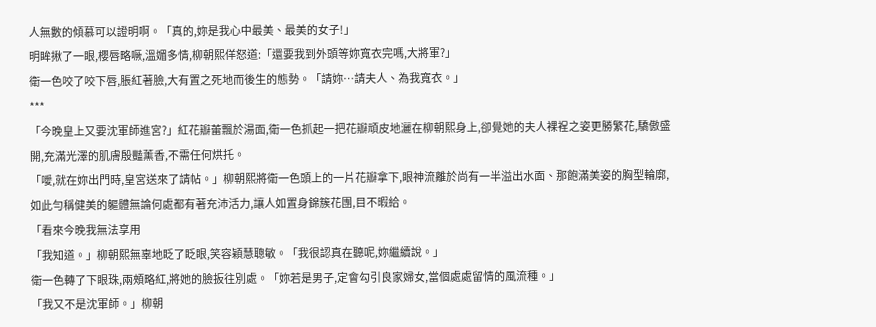人無數的傾慕可以證明啊。「真的,妳是我心中最美、最美的女子!」
明眸揪了一眼,櫻唇略噘,溫媚多情,柳朝熙佯怒道:「還要我到外頭等妳寬衣完嗎,大將軍?」
衛一色咬了咬下唇,脹紅著臉,大有置之死地而後生的態勢。「請妳…請夫人、為我寬衣。」
***
「今晚皇上又要沈軍師進宮?」紅花瓣蕾飄於湯面,衛一色抓起一把花瓣頑皮地灑在柳朝熙身上,卻覺她的夫人裸裎之姿更勝繁花,驕傲盛開,充滿光澤的肌膚殷豔薰香,不需任何烘托。
「噯,就在妳出門時,皇宮送來了請帖。」柳朝熙將衛一色頭上的一片花瓣拿下,眼神流離於尚有一半溢出水面、那飽滿美姿的胸型輪廓,如此勻稱健美的軀體無論何處都有著充沛活力,讓人如置身錦簇花團,目不暇給。
「看來今晚我無法享用
「我知道。」柳朝熙無辜地眨了眨眼,笑容穎慧聰敏。「我很認真在聽呢,妳繼續說。」
衛一色轉了下眼珠,兩頰略紅,將她的臉扳往別處。「妳若是男子,定會勾引良家婦女,當個處處留情的風流種。」
「我又不是沈軍師。」柳朝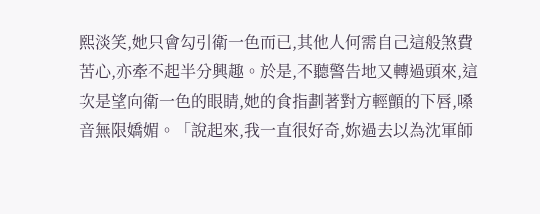熙淡笑,她只會勾引衛一色而已,其他人何需自己這般煞費苦心,亦牽不起半分興趣。於是,不聽警告地又轉過頭來,這次是望向衛一色的眼睛,她的食指劃著對方輕顫的下唇,嗓音無限嬌媚。「說起來,我一直很好奇,妳過去以為沈軍師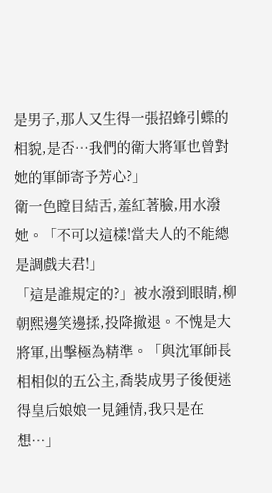是男子,那人又生得一張招蜂引蝶的相貌,是否…我們的衛大將軍也曾對她的軍師寄予芳心?」
衛一色瞠目結舌,羞紅著臉,用水潑她。「不可以這樣!當夫人的不能總是調戲夫君!」
「這是誰規定的?」被水潑到眼睛,柳朝熙邊笑邊揉,投降撤退。不愧是大將軍,出擊極為精準。「與沈軍師長相相似的五公主,喬裝成男子後便迷得皇后娘娘一見鍾情,我只是在想…」